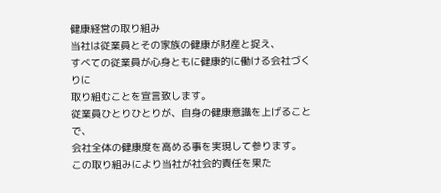健康経営の取り組み
当社は従業員とその家族の健康が財産と捉え、
すべての従業員が心身ともに健康的に働ける会社づくりに
取り組むことを宣言致します。
従業員ひとりひとりが、自身の健康意識を上げることで、
会社全体の健康度を高める事を実現して参ります。
この取り組みにより当社が社会的責任を果た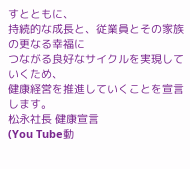すとともに、
持続的な成長と、従業員とその家族の更なる幸福に
つながる良好なサイクルを実現していくため、
健康経営を推進していくことを宣言します。
松永社長 健康宣言
(You Tube動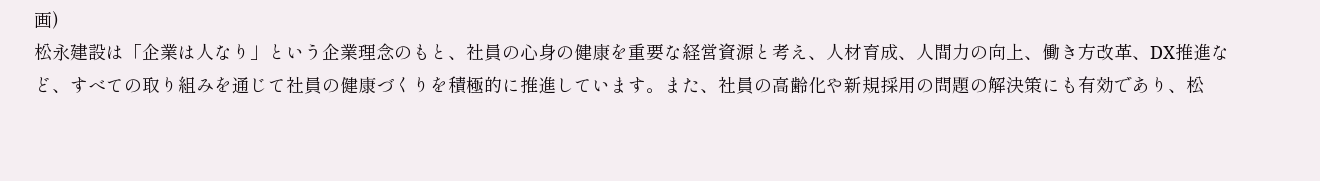画)
松永建設は「企業は人なり」という企業理念のもと、社員の心身の健康を重要な経営資源と考え、人材育成、人間力の向上、働き方改革、DX推進など、すべての取り組みを通じて社員の健康づくりを積極的に推進しています。また、社員の高齢化や新規採用の問題の解決策にも有効であり、松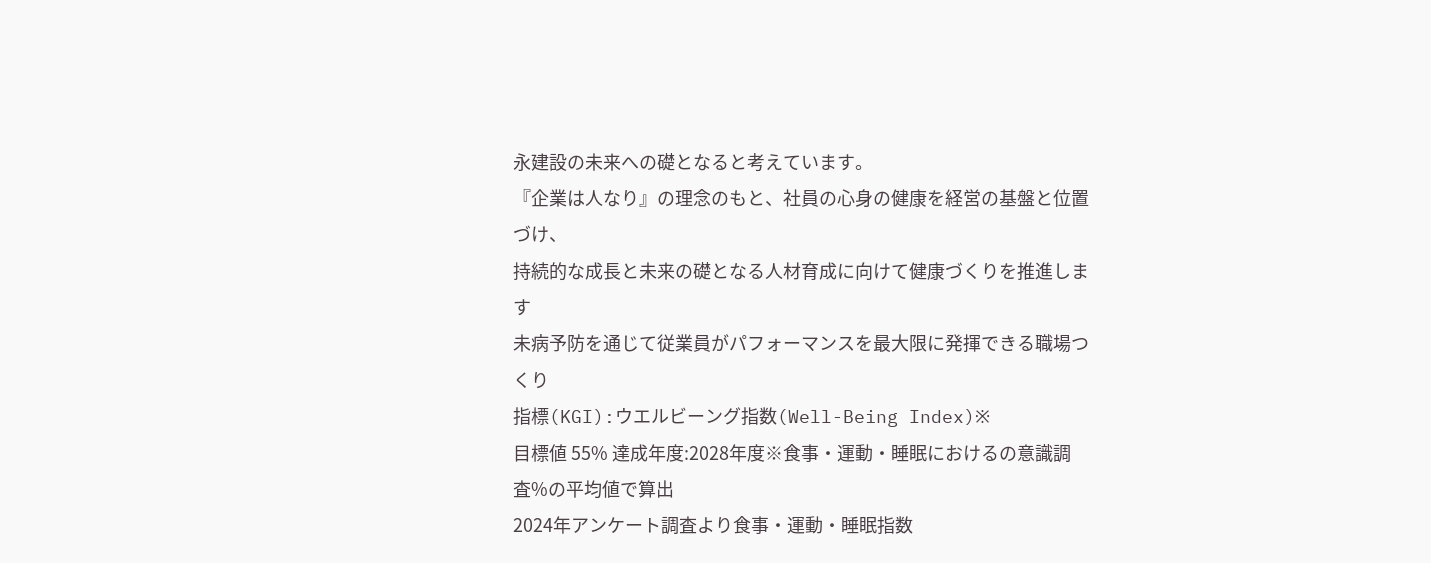永建設の未来への礎となると考えています。
『企業は人なり』の理念のもと、社員の心身の健康を経営の基盤と位置づけ、
持続的な成長と未来の礎となる人材育成に向けて健康づくりを推進します
未病予防を通じて従業員がパフォーマンスを最大限に発揮できる職場つくり
指標(KGI):ウエルビーング指数(Well-Being Index)※
目標値 55% 達成年度:2028年度※食事・運動・睡眠におけるの意識調査%の平均値で算出
2024年アンケート調査より食事・運動・睡眠指数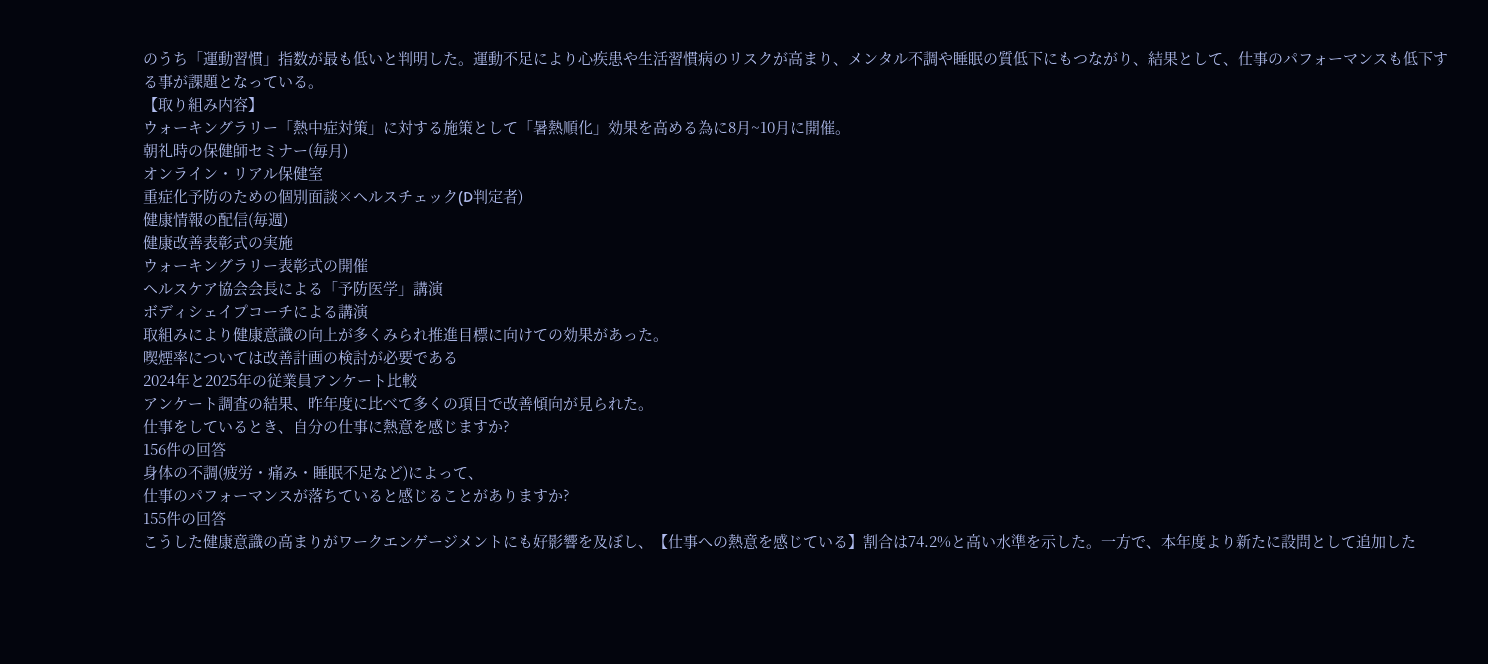のうち「運動習慣」指数が最も低いと判明した。運動不足により心疾患や生活習慣病のリスクが高まり、メンタル不調や睡眠の質低下にもつながり、結果として、仕事のパフォーマンスも低下する事が課題となっている。
【取り組み内容】
ウォーキングラリー「熱中症対策」に対する施策として「暑熱順化」効果を高める為に8月~10月に開催。
朝礼時の保健師セミナー(毎月)
オンライン・リアル保健室
重症化予防のための個別面談×ヘルスチェック(D判定者)
健康情報の配信(毎週)
健康改善表彰式の実施
ウォーキングラリー表彰式の開催
ヘルスケア協会会長による「予防医学」講演
ボディシェイプコーチによる講演
取組みにより健康意識の向上が多くみられ推進目標に向けての効果があった。
喫煙率については改善計画の検討が必要である
2024年と2025年の従業員アンケート比較
アンケート調査の結果、昨年度に比べて多くの項目で改善傾向が見られた。
仕事をしているとき、自分の仕事に熱意を感じますか?
156件の回答
身体の不調(疲労・痛み・睡眠不足など)によって、
仕事のパフォーマンスが落ちていると感じることがありますか?
155件の回答
こうした健康意識の高まりがワークエンゲージメントにも好影響を及ぼし、【仕事への熱意を感じている】割合は74.2%と高い水準を示した。一方で、本年度より新たに設問として追加した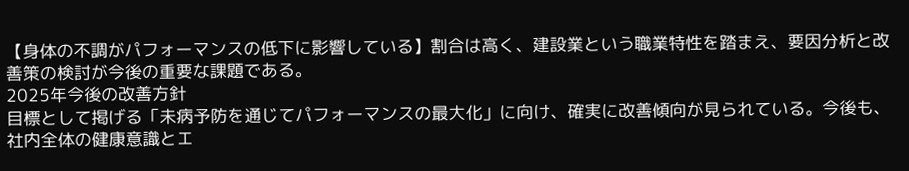【身体の不調がパフォーマンスの低下に影響している】割合は高く、建設業という職業特性を踏まえ、要因分析と改善策の検討が今後の重要な課題である。
2025年今後の改善方針
目標として掲げる「未病予防を通じてパフォーマンスの最大化」に向け、確実に改善傾向が見られている。今後も、社内全体の健康意識とエ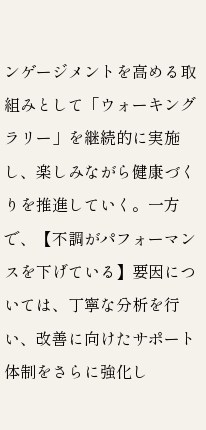ンゲージメントを高める取組みとして「ウォーキングラリー」を継続的に実施し、楽しみながら健康づくりを推進していく。一方で、【不調がパフォーマンスを下げている】要因については、丁寧な分析を行い、改善に向けたサポート体制をさらに強化し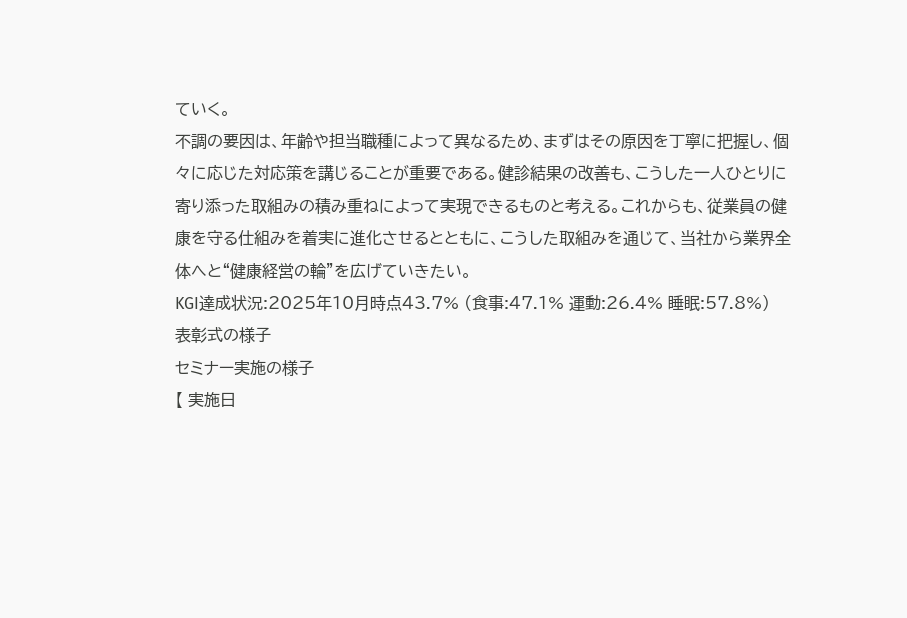ていく。
不調の要因は、年齢や担当職種によって異なるため、まずはその原因を丁寧に把握し、個々に応じた対応策を講じることが重要である。健診結果の改善も、こうした一人ひとりに寄り添った取組みの積み重ねによって実現できるものと考える。これからも、従業員の健康を守る仕組みを着実に進化させるとともに、こうした取組みを通じて、当社から業界全体へと“健康経営の輪”を広げていきたい。
KGI達成状況:2025年10月時点43.7% (食事:47.1% 運動:26.4% 睡眠:57.8%)
表彰式の様子
セミナー実施の様子
【 実施日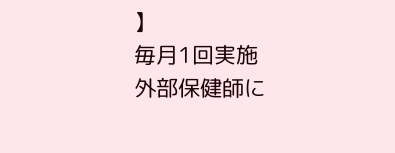】
毎月1回実施
外部保健師に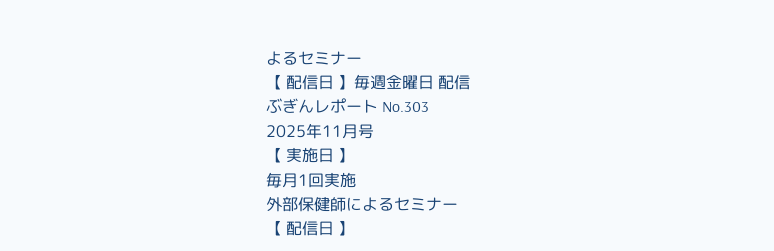よるセミナー
【 配信日 】毎週金曜日 配信
ぶぎんレポート No.303
2025年11月号
【 実施日 】
毎月1回実施
外部保健師によるセミナー
【 配信日 】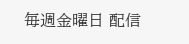毎週金曜日 配信